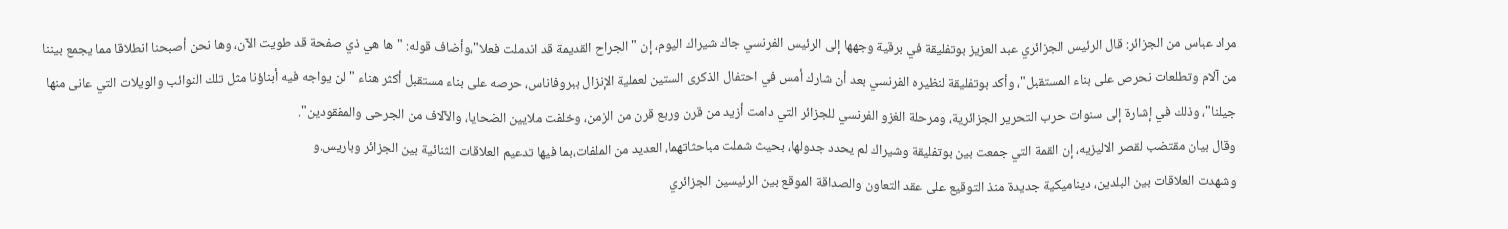مراد عباس من الجزائر: قال الرئيس الجزائري عبد العزيز بوتفليقة في برقية وجهها إلى الرئيس الفرنسي جاك شيراك اليوم، إن "الجراح القديمة قد اندملت فعلا"،وأضاف قوله: "ها هي ذي صفحة قد طويت الآن، وها نحن أصبحنا انطلاقا مما يجمع بيننا من آلام وتطلعات نحرص على بناء المستقبل"، وأكد بوتفليقة لنظيره الفرنسي بعد أن شارك أمس في احتفال الذكرى الستين لعملية الإنزال ببروفاناس، حرصه على بناء مستقبل أكثر هناء "لن يواجه فيه أبناؤنا مثل تلك النوائب والويلات التي عانى منها جيلنا"، وذلك في إشارة إلى سنوات حرب التحرير الجزائرية، ومرحلة الغزو الفرنسي للجزائر التي دامت أزيد من قرن وربع قرن من الزمن، وخلفت ملايين الضحايا، والآلاف من الجرحى والمفقودين".
وقال بيان مقتضب لقصر الاليزيه، إن القمة التي جمعت بين بوتفليقة وشيراك لم يحدد جدولها، بحيث شملت مباحثاتهما، العديد من الملفات،بما فيها تدعيم العلاقات الثنائية بين الجزائر وباريس.و
وشهدت العلاقات بين البلدين، ديناميكية جديدة منذ التوقيع على عقد التعاون والصداقة الموقع بين الرئيسين الجزائري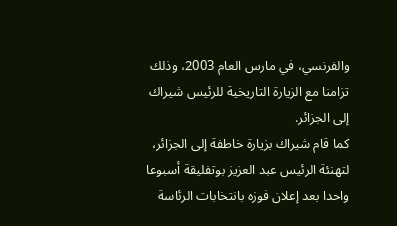والفرنسي، في مارس العام 2003، وذلك تزامنا مع الزيارة التاريخية للرئيس شيراك إلى الجزائر.
كما قام شيراك بزيارة خاطفة إلى الجزائر، لتهنئة الرئيس عبد العزيز بوتفليقة أسبوعا واحدا بعد إعلان فوزه بانتخابات الرئاسة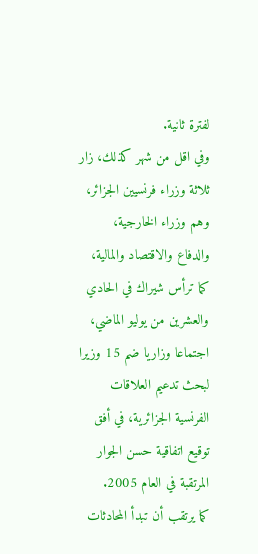لفترة ثانية.
وفي اقل من شهر كذلك، زار ثلاثة وزراء فرنسيين الجزائر، وهم وزراء الخارجية، والدفاع والاقتصاد والمالية، كما ترأس شيراك في الحادي والعشرين من يوليو الماضي، اجتماعا وزاريا ضم 15 وزيرا لبحث تدعيم العلاقات الفرنسية الجزائرية، في أفق توقيع اتفاقية حسن الجوار المرتقبة في العام 2005.
كما يرتقب أن تبدأ المحادثات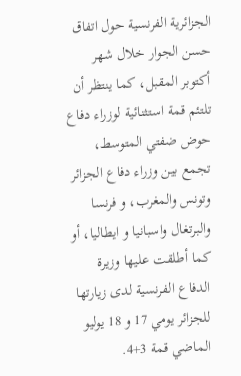الجزائرية الفرنسية حول اتفاق حسن الجوار خلال شهر أكتوبر المقبل، كما ينتظر أن تلتئم قمة استثنائية لوزراء دفاع حوض ضفتي المتوسط، تجمع بين وزراء دفاع الجزائر وتونس والمغرب، و فرنسا والبرتغال واسبانيا و ايطاليا، أو كما أطلقت عليها وزيرة الدفاع الفرنسية لدى زيارتها للجزائر يومي 17 و 18 يوليو الماضي قمة 3+4.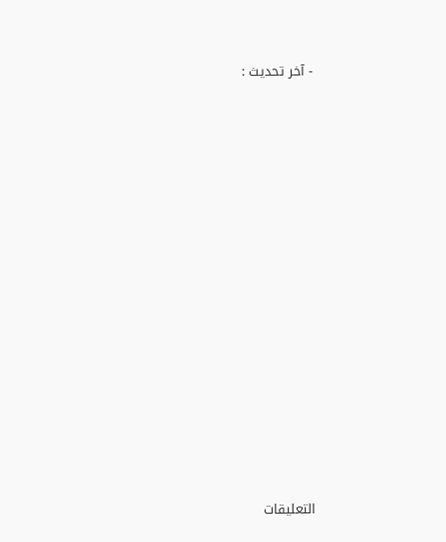- آخر تحديث :















التعليقات